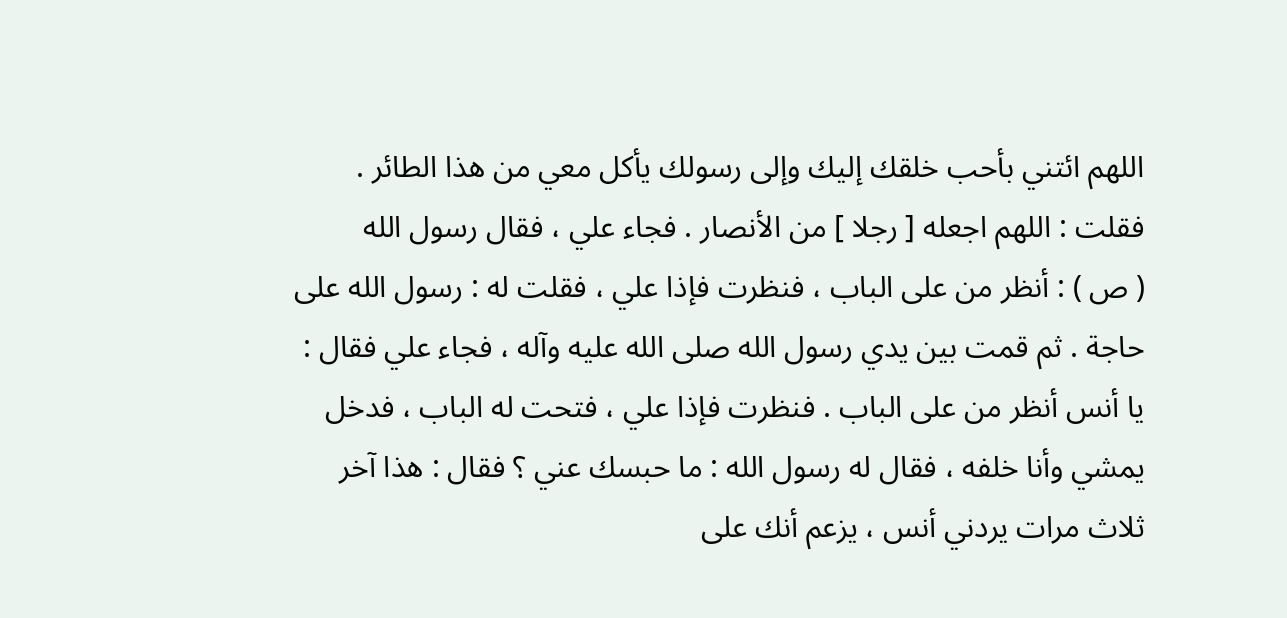اللهم ائتني بأحب خلقك إليك وإلى رسولك يأكل معي من هذا الطائر .
فقلت : اللهم اجعله [ رجلا ] من الأنصار . فجاء علي ، فقال رسول الله
( ص ) : أنظر من على الباب ، فنظرت فإذا علي ، فقلت له : رسول الله على
حاجة . ثم قمت بين يدي رسول الله صلى الله عليه وآله ، فجاء علي فقال :
يا أنس أنظر من على الباب . فنظرت فإذا علي ، فتحت له الباب ، فدخل
يمشي وأنا خلفه ، فقال له رسول الله : ما حبسك عني ؟ فقال : هذا آخر
ثلاث مرات يردني أنس ، يزعم أنك على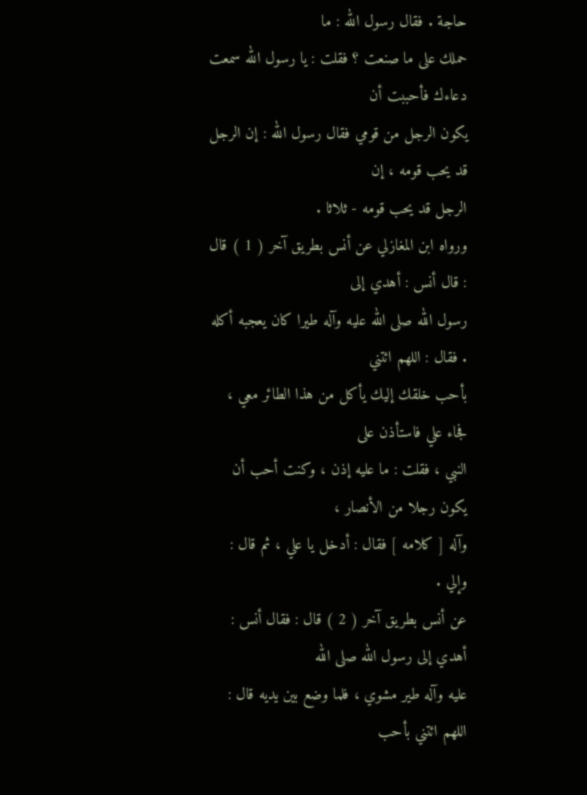حاجة . فقال رسول الله : ما
حملك على ما صنعت ؟ فقلت : يا رسول الله سمعت دعاءك فأحببت أن
يكون الرجل من قومي فقال رسول الله : إن الرجل قد يحب قومه ، إن
الرجل قد يحب قومه - ثلاثا .
ورواه ابن المغازلي عن أنس بطريق آخر ( 1 ) قال : قال أنس : أهدي إلى
رسول الله صلى الله عليه وآله طيرا كان يعجبه أكله . فقال : اللهم ائتني
بأحب خلقك إليك يأكل من هذا الطائر معي ، فجاء علي فاستأذن على
النبي ، فقلت : ما عليه إذن ، وكنت أحب أن يكون رجلا من الأنصار ،
وآله [ كلامه ] فقال : أدخل يا علي ، ثم قال : وإلي .
عن أنس بطريق آخر ( 2 ) قال : فقال أنس : أهدي إلى رسول الله صلى الله
عليه وآله طير مشوي ، فلما وضع بين يديه قال : اللهم ائتني بأحب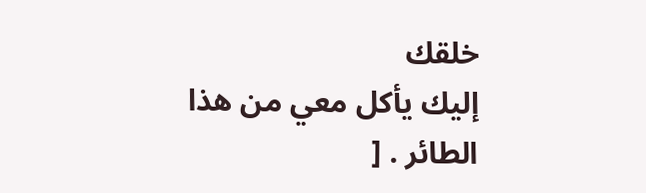خلقك
إليك يأكل معي من هذا الطائر . [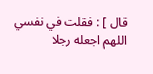قال ] : فقلت في نفسي اللهم اجعله رجلا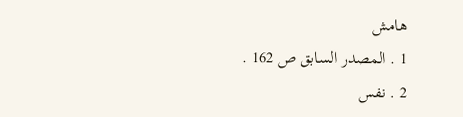هامش
1 . المصدر السابق ص 162 .
2 . نفس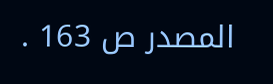المصدر ص 163 .